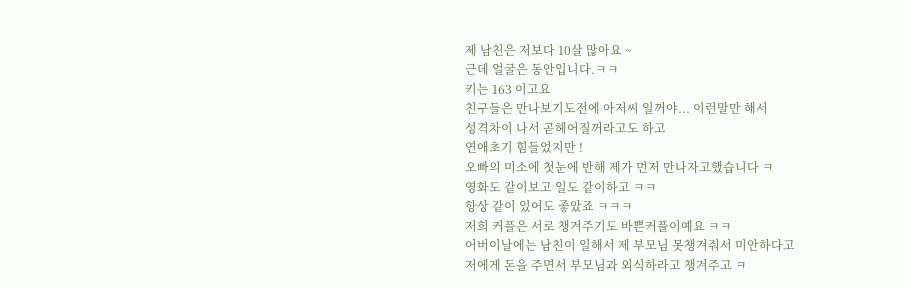제 남친은 저보다 10살 많아요 ~
근데 얼굴은 동안입니다.ㅋㅋ
키는 163 이고요
친구들은 만나보기도전에 아저씨 일꺼야... 이런말만 해서
성격차이 나서 곧헤어질꺼라고도 하고
연애초기 힘들었지만 !
오빠의 미소에 첫눈에 반해 제가 먼저 만나자고했습니다 ㅋ
영화도 같이보고 일도 같이하고 ㅋㅋ
항상 같이 있어도 좋았죠 ㅋㅋㅋ
저희 커플은 서로 챙겨주기도 바쁜커플이예요 ㅋㅋ
어버이날에는 남친이 일해서 제 부모님 못챙겨줘서 미안하다고
저에게 돈을 주면서 부모님과 외식하라고 챙겨주고 ㅋ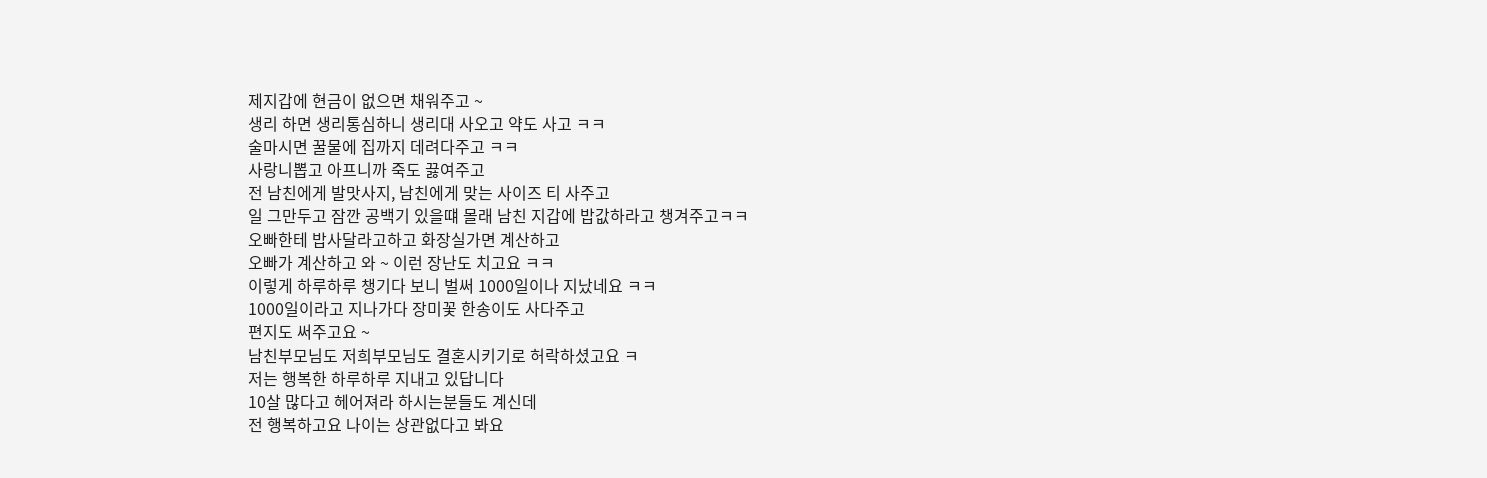제지갑에 현금이 없으면 채워주고 ~
생리 하면 생리통심하니 생리대 사오고 약도 사고 ㅋㅋ
술마시면 꿀물에 집까지 데려다주고 ㅋㅋ
사랑니뽑고 아프니까 죽도 끓여주고
전 남친에게 발맛사지, 남친에게 맞는 사이즈 티 사주고
일 그만두고 잠깐 공백기 있을떄 몰래 남친 지갑에 밥값하라고 챙겨주고ㅋㅋ
오빠한테 밥사달라고하고 화장실가면 계산하고
오빠가 계산하고 와 ~ 이런 장난도 치고요 ㅋㅋ
이렇게 하루하루 챙기다 보니 벌써 1000일이나 지났네요 ㅋㅋ
1000일이라고 지나가다 장미꽃 한송이도 사다주고
편지도 써주고요 ~
남친부모님도 저희부모님도 결혼시키기로 허락하셨고요 ㅋ
저는 행복한 하루하루 지내고 있답니다
10살 많다고 헤어져라 하시는분들도 계신데
전 행복하고요 나이는 상관없다고 봐요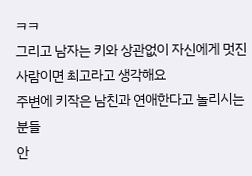ㅋㅋ
그리고 남자는 키와 상관없이 자신에게 멋진사람이면 최고라고 생각해요
주변에 키작은 남친과 연애한다고 놀리시는분들
안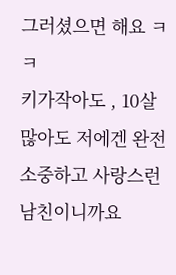그러셨으면 해요 ㅋㅋ
키가작아도 , 10살 많아도 저에겐 완전 소중하고 사랑스런 남친이니까요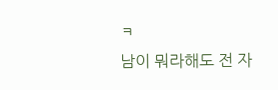ㅋ
남이 뭐라해도 전 자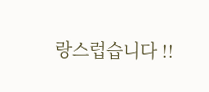랑스럽습니다 !!